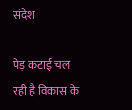संदेश

पेड़ कटाई चल रही है विकास के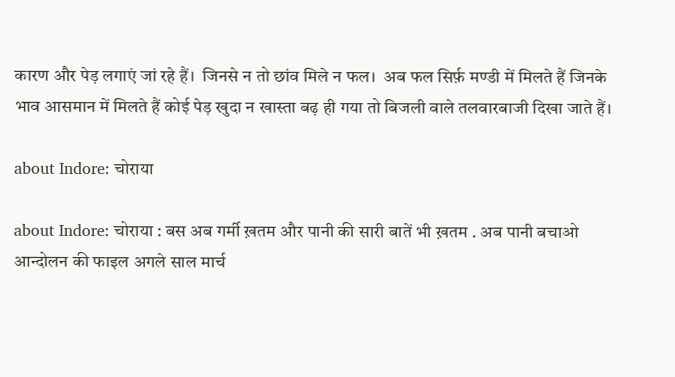कारण और पेड़ लगाएं जां रहे हैं।  जिनसे न तो छांव मिले न फल।  अब फल सिर्फ़ मण्डी में मिलते हैं जिनके भाव आसमान में मिलते हैं कोई पेड़ खुदा न खास्ता बढ़ ही गया तो बिजली वाले तलवारबाजी दिखा जाते हैं।

about Indore: चोराया

about Indore: चोराया : बस अब गर्मी ख़तम और पानी की सारी बातें भी ख़तम . अब पानी बचाओ आन्दोलन की फाइल अगले साल मार्च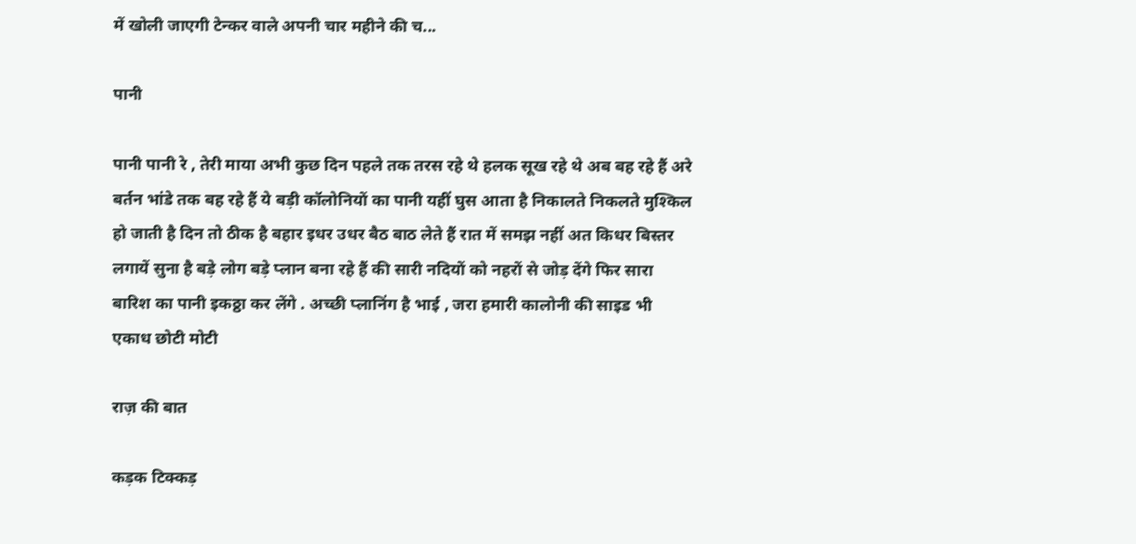में खोली जाएगी टेन्कर वाले अपनी चार महीने की च...

पानी

पानी पानी रे , तेरी माया अभी कुछ दिन पहले तक तरस रहे थे हलक सूख रहे थे अब बह रहे हैं अरे बर्तन भांडे तक बह रहे हैं ये बड़ी कॉलोनियों का पानी यहीं घुस आता है निकालते निकलते मुश्किल हो जाती है दिन तो ठीक है बहार इधर उधर बैठ बाठ लेते हैं रात में समझ नहीं अत किधर बिस्तर लगायें सुना है बड़े लोग बड़े प्लान बना रहे हैं की सारी नदियों को नहरों से जोड़ देंगे फिर सारा बारिश का पानी इकठ्ठा कर लेंगे . अच्छी प्लानिंग है भाई , जरा हमारी कालोनी की साइड भी एकाध छोटी मोटी

राज़ की बात

कड़क टिक्कड़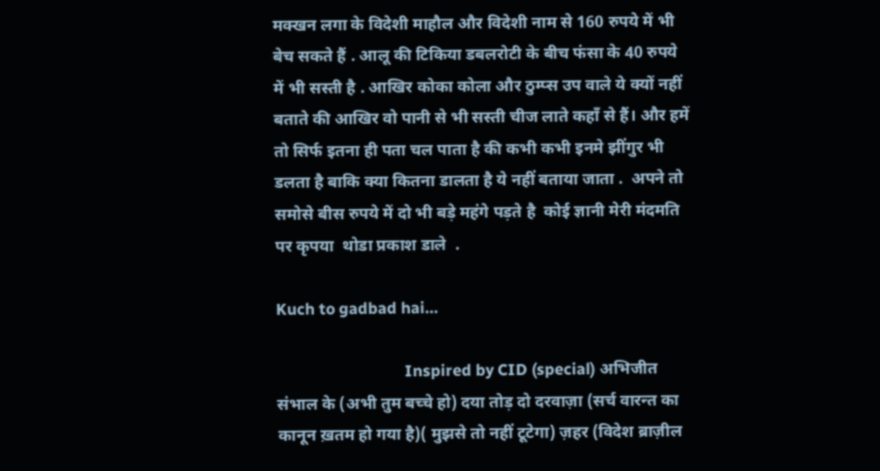मक्खन लगा के विदेशी माहौल और विदेशी नाम से 160 रुपये में भी बेच सकते हैं . आलू की टिकिया डबलरोटी के बीच फंसा के 40 रुपये में भी सस्ती है . आखिर कोका कोला और ठुम्प्स उप वाले ये क्यों नहीं बताते की आखिर वो पानी से भी सस्ती चीज लाते कहाँ से हैं। और हमें तो सिर्फ इतना ही पता चल पाता है की कभी कभी इनमे झींगुर भी   डलता है बाकि क्या कितना डालता है ये नहीं बताया जाता .  अपने तो समोसे बीस रुपये में दो भी बड़े महंगे पड़ते है  कोई ज्ञानी मेरी मंदमति पर कृपया  थोडा प्रकाश डाले  .

Kuch to gadbad hai…

                                Inspired by CID (special) अभिजीत संभाल के (अभी तुम बच्चे हो) दया तोड़ दो दरवाज़ा (सर्च वारन्त का कानून ख़तम हो गया है)( मुझसे तो नहीं टूटेगा) ज़हर (विदेश ब्राज़ील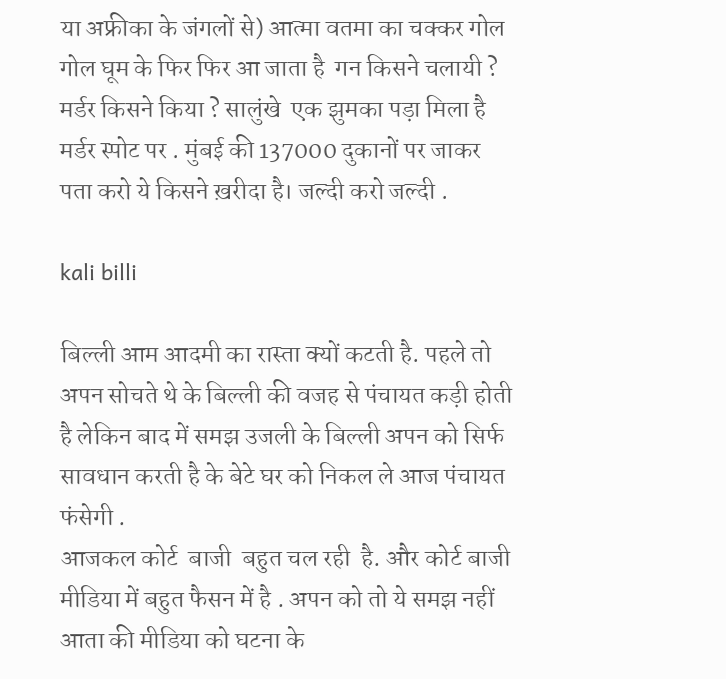या अफ्रीका के जंगलों से) आत्मा वतमा का चक्कर गोल गोल घूम के फिर फिर आ जाता है  गन किसने चलायी ? मर्डर किसने किया ? सालुंखे  एक झुमका पड़ा मिला है मर्डर स्पोट पर . मुंबई की 137000 दुकानों पर जाकर पता करो ये किसने ख़रीदा है। जल्दी करो जल्दी .

kali billi

बिल्ली आम आदमी का रास्ता क्यों कटती है. पहले तो अपन सोचते थे के बिल्ली की वजह से पंचायत कड़ी होती है लेकिन बाद में समझ उजली के बिल्ली अपन को सिर्फ सावधान करती है के बेटे घर को निकल ले आज पंचायत फंसेगी .
आजकल कोर्ट  बाजी  बहुत चल रही  है. और कोर्ट बाजी मीडिया में बहुत फैसन में है . अपन को तो ये समझ नहीं आता की मीडिया को घटना के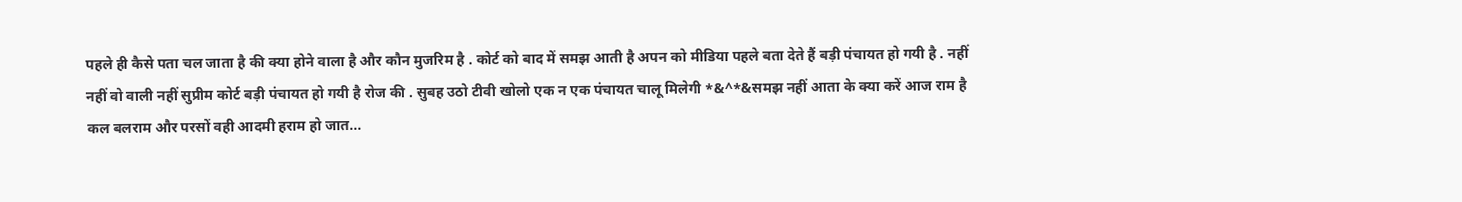पहले ही कैसे पता चल जाता है की क्या होने वाला है और कौन मुजरिम है . कोर्ट को बाद में समझ आती है अपन को मीडिया पहले बता देते हैं बड़ी पंचायत हो गयी है . नहीं नहीं वो वाली नहीं सुप्रीम कोर्ट बड़ी पंचायत हो गयी है रोज की . सुबह उठो टीवी खोलो एक न एक पंचायत चालू मिलेगी *&^*&समझ नहीं आता के क्या करें आज राम है कल बलराम और परसों वही आदमी हराम हो जात...